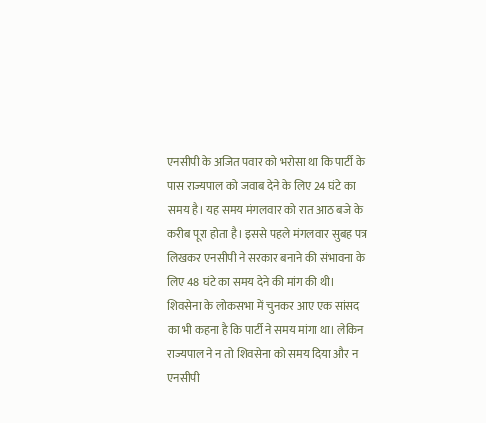एनसीपी के अजित पवार को भरोसा था कि पार्टी के पास राज्यपाल को जवाब देने के लिए 24 घंटे का समय है। यह समय मंगलवार को रात आठ बजे के करीब पूरा होता है। इससे पहले मंगलवार सुबह पत्र लिखकर एनसीपी ने सरकार बनाने की संभावना के लिए 48 घंटे का समय देने की मांग की थी। शिवसेना के लोकसभा में चुनकर आए एक सांसद का भी कहना है कि पार्टी ने समय मांगा था। लेकिन राज्यपाल ने न तो शिवसेना को समय दिया और न एनसीपी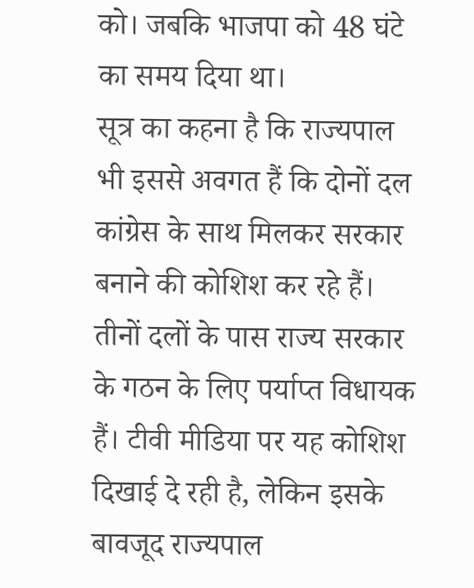को। जबकि भाजपा को 48 घंटे का समय दिया था।
सूत्र का कहना है कि राज्यपाल भी इससे अवगत हैं कि दोनों दल कांग्रेस के साथ मिलकर सरकार बनाने की कोशिश कर रहे हैं। तीनों दलों के पास राज्य सरकार के गठन के लिए पर्याप्त विधायक हैं। टीवी मीडिया पर यह कोशिश दिखाई दे रही है, लेकिन इसके बावजूद राज्यपाल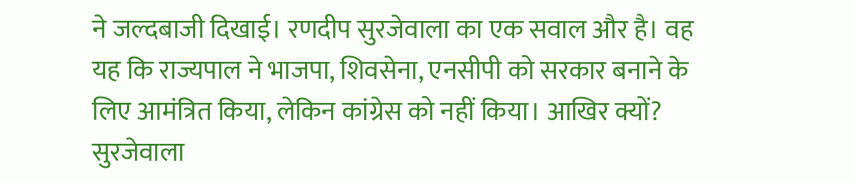ने जल्दबाजी दिखाई। रणदीप सुरजेवाला का एक सवाल और है। वह यह कि राज्यपाल ने भाजपा, शिवसेना, एनसीपी को सरकार बनाने के लिए आमंत्रित किया, लेकिन कांग्रेस को नहीं किया। आखिर क्यों? सुरजेवाला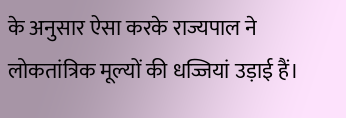के अनुसार ऐसा करके राज्यपाल ने लोकतांत्रिक मूल्यों की धज्जियां उड़ाई हैं।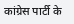कांग्रेस पार्टी के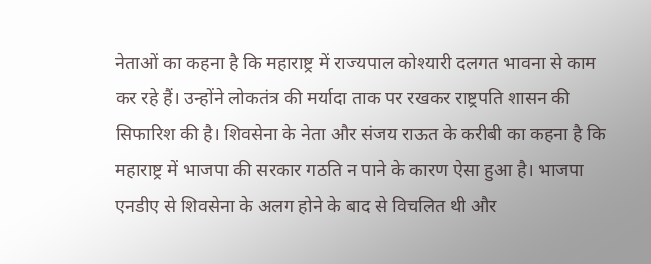नेताओं का कहना है कि महाराष्ट्र में राज्यपाल कोश्यारी दलगत भावना से काम कर रहे हैं। उन्होंने लोकतंत्र की मर्यादा ताक पर रखकर राष्ट्रपति शासन की सिफारिश की है। शिवसेना के नेता और संजय राऊत के करीबी का कहना है कि महाराष्ट्र में भाजपा की सरकार गठति न पाने के कारण ऐसा हुआ है। भाजपा एनडीए से शिवसेना के अलग होने के बाद से विचलित थी और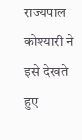राज्यपाल कोश्यारी ने इसे देखते हुए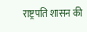राष्ट्रपति शासन की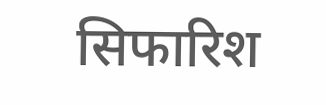सिफारिश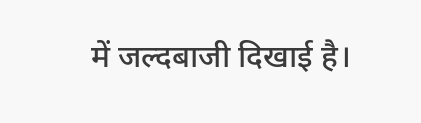में जल्दबाजी दिखाई है।